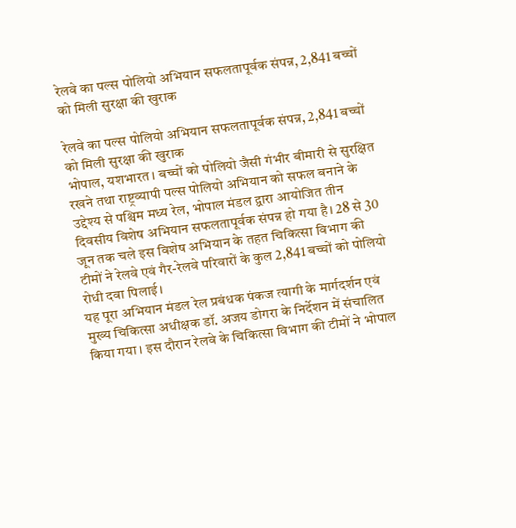रेलवे का पल्स पोलियो अभियान सफलतापूर्वक संपन्न, 2,841 बच्चों को मिली सुरक्षा की खुराक

रेलवे का पल्स पोलियो अभियान सफलतापूर्वक संपन्न, 2,841 बच्चों को मिली सुरक्षा की खुराक
भोपाल, यशभारत। बच्चों को पोलियो जैसी गंभीर बीमारी से सुरक्षित रखने तथा राष्ट्रव्यापी पल्स पोलियो अभियान को सफल बनाने के उद्देश्य से पश्चिम मध्य रेल, भोपाल मंडल द्वारा आयोजित तीन दिवसीय विशेष अभियान सफलतापूर्वक संपन्न हो गया है। 28 से 30 जून तक चले इस विशेष अभियान के तहत चिकित्सा विभाग की टीमों ने रेलवे एवं गैर-रेलवे परिवारों के कुल 2,841 बच्चों को पोलियो रोधी दवा पिलाई।
यह पूरा अभियान मंडल रेल प्रबंधक पंकज त्यागी के मार्गदर्शन एवं मुख्य चिकित्सा अधीक्षक डॉ. अजय डोगरा के निर्देशन में संचालित किया गया। इस दौरान रेलवे के चिकित्सा विभाग की टीमों ने भोपाल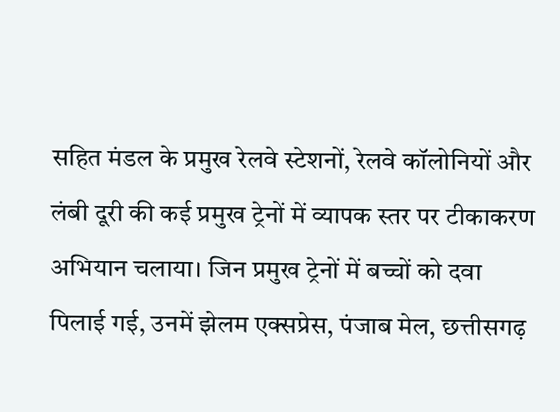सहित मंडल के प्रमुख रेलवे स्टेशनों, रेलवे कॉलोनियों और लंबी दूरी की कई प्रमुख ट्रेनों में व्यापक स्तर पर टीकाकरण अभियान चलाया। जिन प्रमुख ट्रेनों में बच्चों को दवा पिलाई गई, उनमें झेलम एक्सप्रेस, पंजाब मेल, छत्तीसगढ़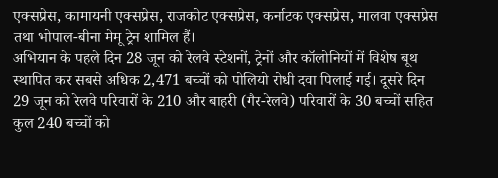एक्सप्रेस, कामायनी एक्सप्रेस, राजकोट एक्सप्रेस, कर्नाटक एक्सप्रेस, मालवा एक्सप्रेस तथा भोपाल-बीना मेमू ट्रेन शामिल हैं।
अभियान के पहले दिन 28 जून को रेलवे स्टेशनों, ट्रेनों और कॉलोनियों में विशेष बूथ स्थापित कर सबसे अधिक 2,471 बच्चों को पोलियो रोधी दवा पिलाई गई। दूसरे दिन 29 जून को रेलवे परिवारों के 210 और बाहरी (गैर-रेलवे) परिवारों के 30 बच्चों सहित कुल 240 बच्चों को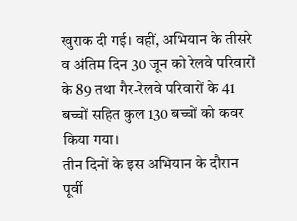खुराक दी गई। वहीं, अभियान के तीसरे व अंतिम दिन 30 जून को रेलवे परिवारों के 89 तथा गैर-रेलवे परिवारों के 41 बच्चों सहित कुल 130 बच्चों को कवर किया गया।
तीन दिनों के इस अभियान के दौरान पूर्वी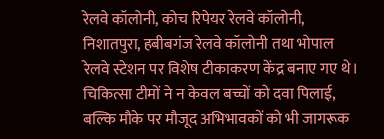रेलवे कॉलोनी, कोच रिपेयर रेलवे कॉलोनी, निशातपुरा, हबीबगंज रेलवे कॉलोनी तथा भोपाल रेलवे स्टेशन पर विशेष टीकाकरण केंद्र बनाए गए थे। चिकित्सा टीमों ने न केवल बच्चों को दवा पिलाई, बल्कि मौके पर मौजूद अभिभावकों को भी जागरूक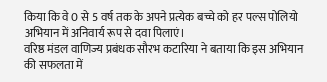किया कि वे 0 से 5 वर्ष तक के अपने प्रत्येक बच्चे को हर पल्स पोलियो अभियान में अनिवार्य रूप से दवा पिलाएं।
वरिष्ठ मंडल वाणिज्य प्रबंधक सौरभ कटारिया ने बताया कि इस अभियान की सफलता में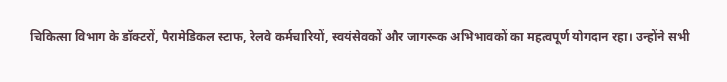चिकित्सा विभाग के डॉक्टरों, पैरामेडिकल स्टाफ, रेलवे कर्मचारियों, स्वयंसेवकों और जागरूक अभिभावकों का महत्वपूर्ण योगदान रहा। उन्होंने सभी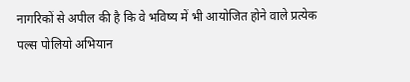नागरिकों से अपील की है कि वे भविष्य में भी आयोजित होने वाले प्रत्येक पल्स पोलियो अभियान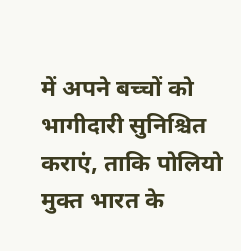में अपने बच्चों को भागीदारी सुनिश्चित कराएं, ताकि पोलियो मुक्त भारत के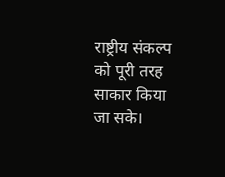राष्ट्रीय संकल्प को पूरी तरह साकार किया जा सके।